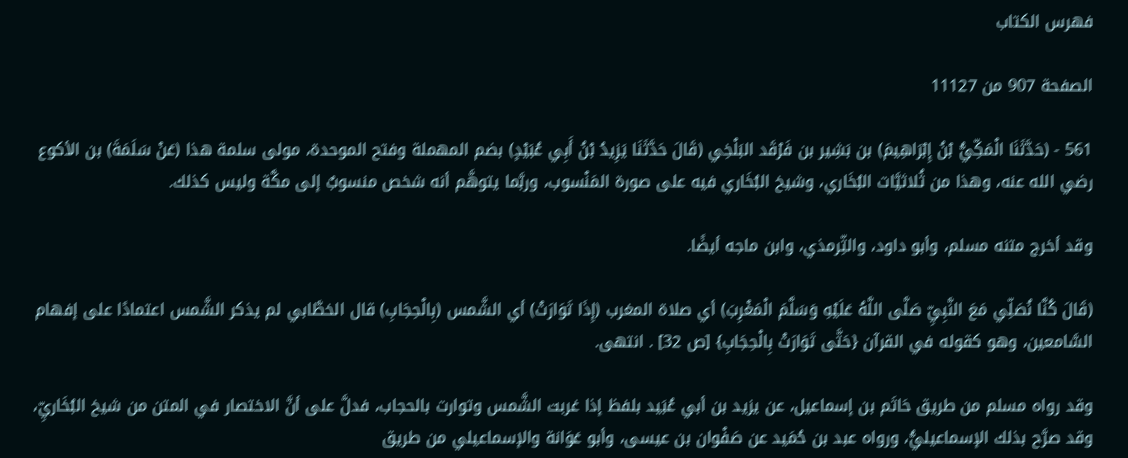فهرس الكتاب

الصفحة 907 من 11127

561 - (حَدَّثَنَا الْمَكِّيُّ بْنُ إِبْرَاهِيمَ) بن بَشِير بن فَرْقَد البَلْخِي (قَالَ حَدَّثَنَا يَزِيدُ بْنُ أَبِي عُبَيْدٍ) بضم المهملة وفتح الموحدة، مولى سلمة هذا (عَنْ سَلَمَةَ) بن الأكوع رضي الله عنه، وهذا من ثُلاثيَّات البُخَاري، وشيخ البُخَاري فيه على صورة المَنْسوب، وربَّما يتوهَّم أنه شخص منسوبٌ إلى مكَّة وليس كذلك.

وقد أخرج متنه مسلم، وأبو داود، والتِّرمذي، وابن ماجه أيضًا.

(قَالَ كُنَّا نُصَلِّي مَعَ النَّبِيِّ صَلَّى اللَّهُ عَلَيْهِ وَسَلَّمَ الْمَغْرِبَ) أي صلاة المغرب (إِذَا تَوَارَتْ) أي الشَّمس (بِالْحِجَابِ) قال الخطَّابي لم يذكر الشَّمس اعتمادًا على إفهام السَّامعين، وهو كقوله في القرآن {حَتَّى تَوَارَتْ بِالْحِجَابِ} [ص 32] . انتهى.

وقد رواه مسلم من طريق حَاتَم بن إسماعيل، عن يزيد بن أبي عُبَيد بلفظ إذا غربت الشَّمس وتوارت بالحجاب، فدلَّ على أنَّ الاختصار في المتن من شيخ البُخَاريِّ، وقد صرَّح بذلك الإسماعيليُّ، ورواه عبد بن حُمَيد عن صَفْوان بن عيسى، وأبو عَوَانة والإسماعيلي من طريق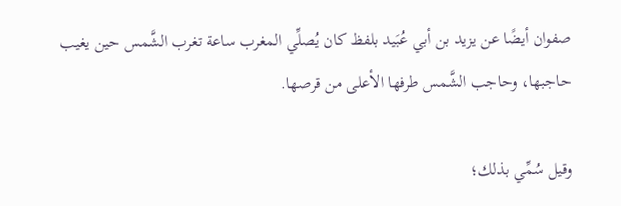صفوان أيضًا عن يزيد بن أبي عُبَيد بلفظ كان يُصلِّي المغرب ساعة تغرب الشَّمس حين يغيب حاجبها، وحاجب الشَّمس طرفها الأعلى من قرصها.

وقيل سُمِّي بذلك؛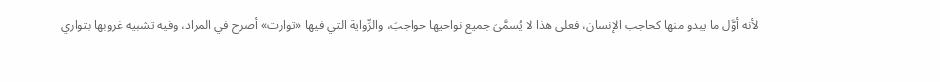لأنه أوَّل ما يبدو منها كحاجب الإنسان، فعلى هذا لا يُسمَّىَ جميع نواحيها حواجبَ، والرِّواية التي فيها «توارت» أصرح في المراد، وفيه تشبيه غروبها بتواري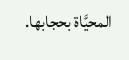المحيَّاة بحجابها.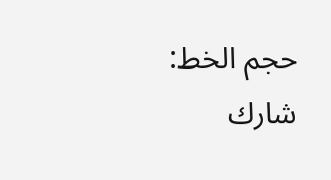حجم الخط:
شارك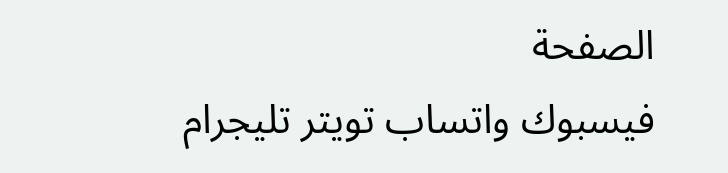الصفحة
فيسبوك واتساب تويتر تليجرام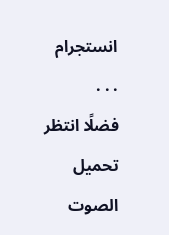انستجرام
. . .
فضلًا انتظر تحميل الصوت